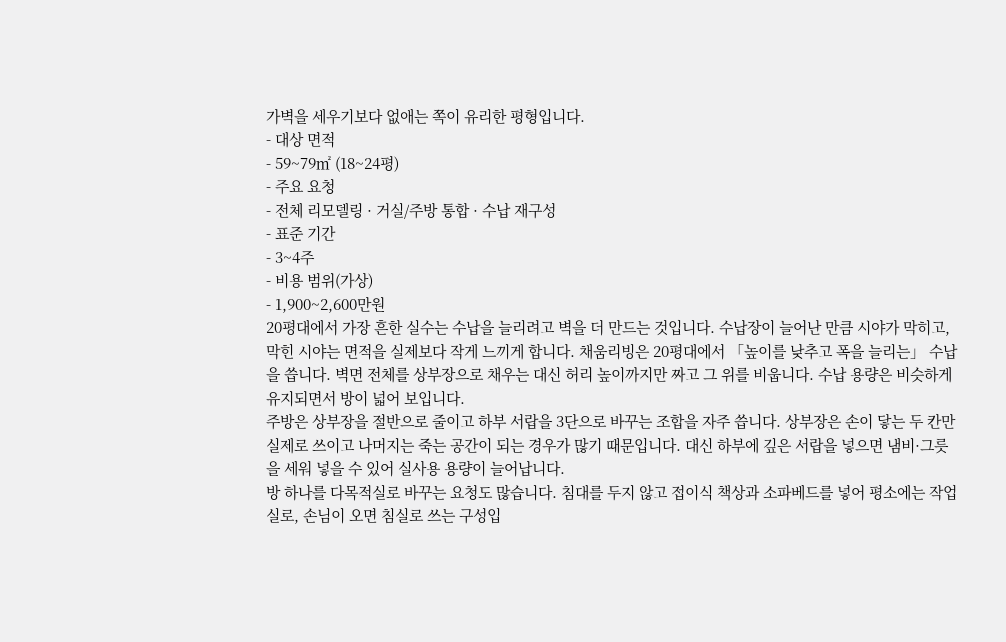가벽을 세우기보다 없애는 쪽이 유리한 평형입니다.
- 대상 면적
- 59~79㎡ (18~24평)
- 주요 요청
- 전체 리모델링 · 거실/주방 통합 · 수납 재구성
- 표준 기간
- 3~4주
- 비용 범위(가상)
- 1,900~2,600만원
20평대에서 가장 흔한 실수는 수납을 늘리려고 벽을 더 만드는 것입니다. 수납장이 늘어난 만큼 시야가 막히고, 막힌 시야는 면적을 실제보다 작게 느끼게 합니다. 채움리빙은 20평대에서 「높이를 낮추고 폭을 늘리는」 수납을 씁니다. 벽면 전체를 상부장으로 채우는 대신 허리 높이까지만 짜고 그 위를 비웁니다. 수납 용량은 비슷하게 유지되면서 방이 넓어 보입니다.
주방은 상부장을 절반으로 줄이고 하부 서랍을 3단으로 바꾸는 조합을 자주 씁니다. 상부장은 손이 닿는 두 칸만 실제로 쓰이고 나머지는 죽는 공간이 되는 경우가 많기 때문입니다. 대신 하부에 깊은 서랍을 넣으면 냄비·그릇을 세워 넣을 수 있어 실사용 용량이 늘어납니다.
방 하나를 다목적실로 바꾸는 요청도 많습니다. 침대를 두지 않고 접이식 책상과 소파베드를 넣어 평소에는 작업실로, 손님이 오면 침실로 쓰는 구성입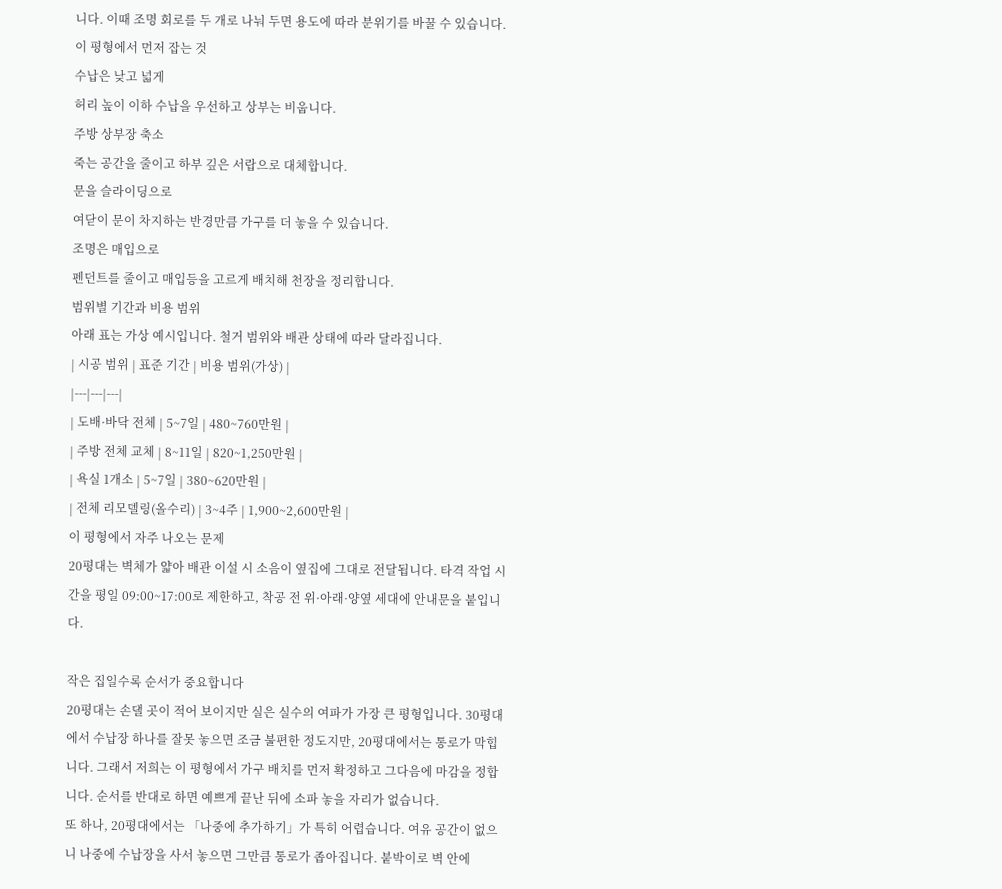니다. 이때 조명 회로를 두 개로 나눠 두면 용도에 따라 분위기를 바꿀 수 있습니다.
이 평형에서 먼저 잡는 것
수납은 낮고 넓게
허리 높이 이하 수납을 우선하고 상부는 비웁니다.
주방 상부장 축소
죽는 공간을 줄이고 하부 깊은 서랍으로 대체합니다.
문을 슬라이딩으로
여닫이 문이 차지하는 반경만큼 가구를 더 놓을 수 있습니다.
조명은 매입으로
펜던트를 줄이고 매입등을 고르게 배치해 천장을 정리합니다.
범위별 기간과 비용 범위
아래 표는 가상 예시입니다. 철거 범위와 배관 상태에 따라 달라집니다.
| 시공 범위 | 표준 기간 | 비용 범위(가상) |
|---|---|---|
| 도배·바닥 전체 | 5~7일 | 480~760만원 |
| 주방 전체 교체 | 8~11일 | 820~1,250만원 |
| 욕실 1개소 | 5~7일 | 380~620만원 |
| 전체 리모델링(올수리) | 3~4주 | 1,900~2,600만원 |
이 평형에서 자주 나오는 문제
20평대는 벽체가 얇아 배관 이설 시 소음이 옆집에 그대로 전달됩니다. 타격 작업 시간을 평일 09:00~17:00로 제한하고, 착공 전 위·아래·양옆 세대에 안내문을 붙입니다.

작은 집일수록 순서가 중요합니다
20평대는 손댈 곳이 적어 보이지만 실은 실수의 여파가 가장 큰 평형입니다. 30평대에서 수납장 하나를 잘못 놓으면 조금 불편한 정도지만, 20평대에서는 통로가 막힙니다. 그래서 저희는 이 평형에서 가구 배치를 먼저 확정하고 그다음에 마감을 정합니다. 순서를 반대로 하면 예쁘게 끝난 뒤에 소파 놓을 자리가 없습니다.
또 하나, 20평대에서는 「나중에 추가하기」가 특히 어렵습니다. 여유 공간이 없으니 나중에 수납장을 사서 놓으면 그만큼 통로가 좁아집니다. 붙박이로 벽 안에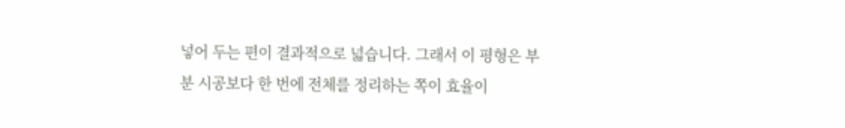넣어 두는 편이 결과적으로 넓습니다. 그래서 이 평형은 부분 시공보다 한 번에 전체를 정리하는 쪽이 효율이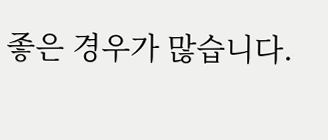좋은 경우가 많습니다.